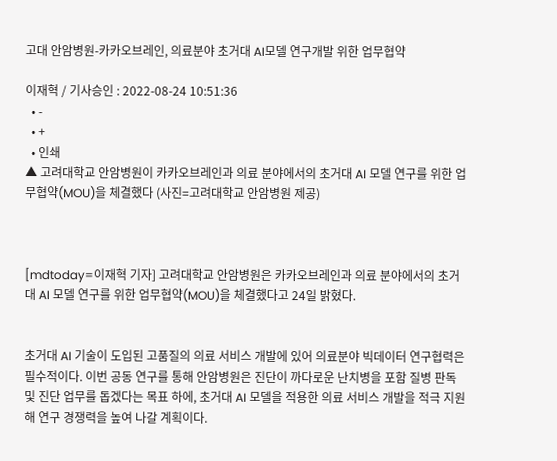고대 안암병원-카카오브레인, 의료분야 초거대 AI모델 연구개발 위한 업무협약

이재혁 / 기사승인 : 2022-08-24 10:51:36
  • -
  • +
  • 인쇄
▲ 고려대학교 안암병원이 카카오브레인과 의료 분야에서의 초거대 AI 모델 연구를 위한 업무협약(MOU)을 체결했다 (사진=고려대학교 안암병원 제공)



[mdtoday=이재혁 기자] 고려대학교 안암병원은 카카오브레인과 의료 분야에서의 초거대 AI 모델 연구를 위한 업무협약(MOU)을 체결했다고 24일 밝혔다.


초거대 AI 기술이 도입된 고품질의 의료 서비스 개발에 있어 의료분야 빅데이터 연구협력은 필수적이다. 이번 공동 연구를 통해 안암병원은 진단이 까다로운 난치병을 포함 질병 판독 및 진단 업무를 돕겠다는 목표 하에, 초거대 AI 모델을 적용한 의료 서비스 개발을 적극 지원해 연구 경쟁력을 높여 나갈 계획이다.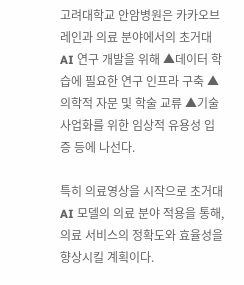고려대학교 안암병원은 카카오브레인과 의료 분야에서의 초거대 AI 연구 개발을 위해 ▲데이터 학습에 필요한 연구 인프라 구축 ▲의학적 자문 및 학술 교류 ▲기술 사업화를 위한 임상적 유용성 입증 등에 나선다.

특히 의료영상을 시작으로 초거대 AI 모델의 의료 분야 적용을 통해, 의료 서비스의 정확도와 효율성을 향상시킬 계획이다.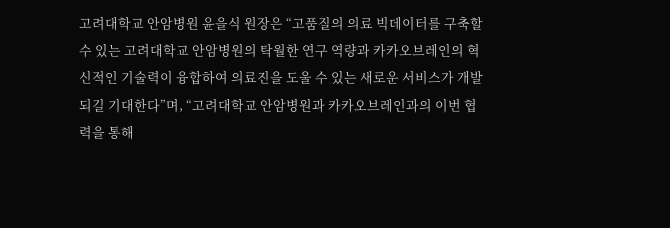고려대학교 안암병원 윤을식 원장은 “고품질의 의료 빅데이터를 구축할 수 있는 고려대학교 안암병원의 탁월한 연구 역량과 카카오브레인의 혁신적인 기술력이 융합하여 의료진을 도울 수 있는 새로운 서비스가 개발되길 기대한다”며, “고려대학교 안암병원과 카카오브레인과의 이번 협력을 통해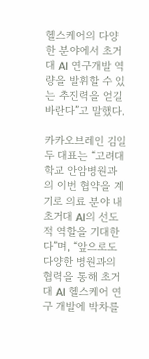헬스케어의 다양한 분야에서 초거대 AI 연구개발 역량을 발휘할 수 있는 추진력을 얻길 바란다”고 말했다.

카카오브레인 김일두 대표는 “고려대학교 안암병원과의 이번 협약을 계기로 의료 분야 내 초거대 AI의 선도적 역할을 기대한다”며, “앞으로도 다양한 병원과의 협력을 통해 초거대 AI 헬스케어 연구 개발에 박차를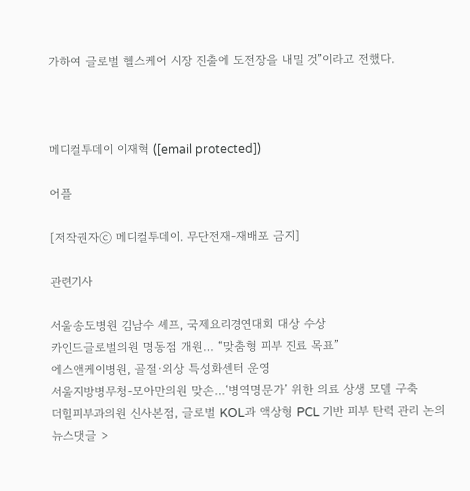가하여 글로벌 헬스케어 시장 진출에 도전장을 내밀 것”이라고 전했다.



메디컬투데이 이재혁 ([email protected])

어플

[저작권자ⓒ 메디컬투데이. 무단전재-재배포 금지]

관련기사

서울송도병원 김남수 셰프, 국제요리경연대회 대상 수상
카인드글로벌의원 명동점 개원… “맞춤형 피부 진료 목표”
에스앤케이병원, 골절·외상 특성화센터 운영
서울지방병무청-모아만의원 맞손…‘병역명문가’ 위한 의료 상생 모델 구축
더힐피부과의원 신사본점, 글로벌 KOL과 액상형 PCL 기반 피부 탄력 관리 논의
뉴스댓글 >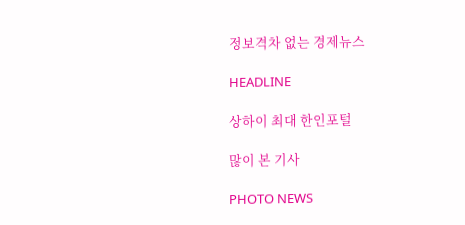정보격차 없는 경제뉴스

HEADLINE

상하이 최대 한인포털

많이 본 기사

PHOTO NEWS